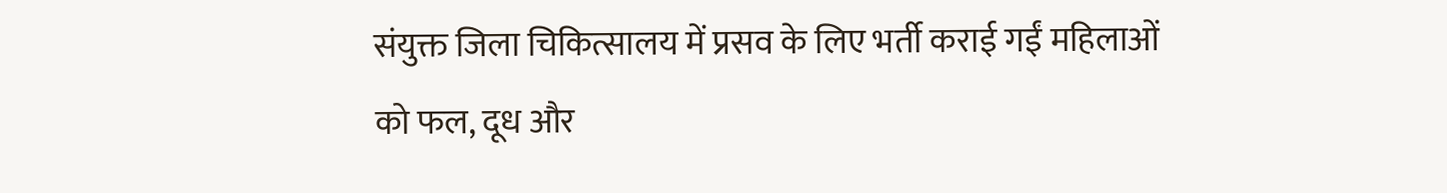संयुक्त जिला चिकित्सालय में प्रसव के लिए भर्ती कराई गईं महिलाओं को फल, दूध और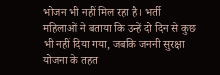भोजन भी नहीं मिल रहा है। भर्ती महिलाओं ने बताया कि उन्हें दो दिन से कुछ भी नहीं दिया गया, जबकि जननी सुरक्षा योजना के तहत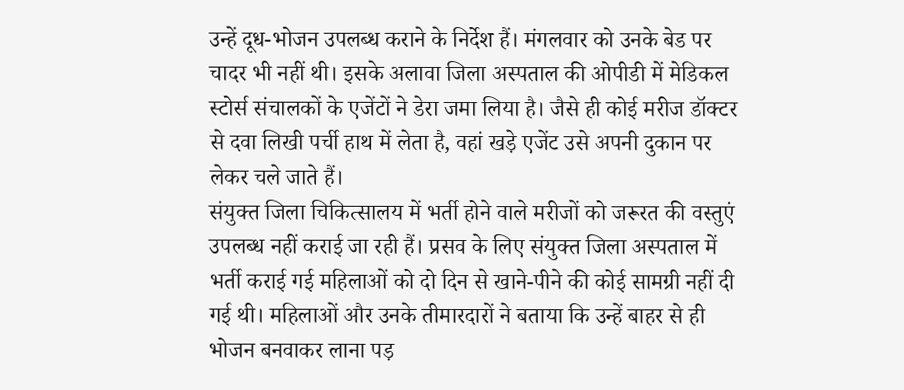उन्हें दूध-भोजन उपलब्ध कराने के निर्देश हैं। मंगलवार को उनके बेड पर चादर भी नहीं थी। इसके अलावा जिला अस्पताल की ओपीडी में मेडिकल स्टोर्स संचालकों के एजेंटों ने डेरा जमा लिया है। जैसे ही कोई मरीज डॉक्टर से दवा लिखी पर्ची हाथ में लेता है, वहां खड़े एजेंट उसे अपनी दुकान पर लेकर चले जाते हैं।
संयुक्त जिला चिकित्सालय में भर्ती होने वाले मरीजों को जरूरत की वस्तुएं उपलब्ध नहीं कराई जा रही हैं। प्रसव के लिए संयुक्त जिला अस्पताल में भर्ती कराई गई महिलाओं को दो दिन से खाने-पीने की कोई सामग्री नहीं दी गई थी। महिलाओं और उनके तीमारदारों ने बताया कि उन्हें बाहर से ही भोजन बनवाकर लाना पड़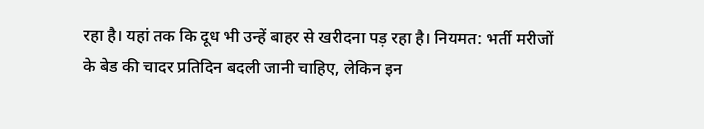रहा है। यहां तक कि दूध भी उन्हें बाहर से खरीदना पड़ रहा है। नियमत: भर्ती मरीजों के बेड की चादर प्रतिदिन बदली जानी चाहिए, लेकिन इन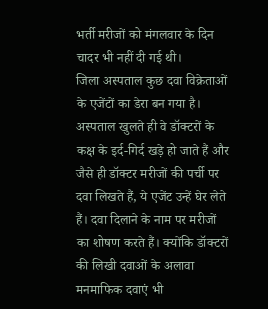भर्ती मरीजों को मंगलवार के दिन चादर भी नहीं दी गई थी।
जिला अस्पताल कुछ दवा विक्रेताओं के एजेंटों का डेरा बन गया है। अस्पताल खुलते ही वे डॉक्टरों के कक्ष के इर्द-गिर्द खड़े हो जाते हैं और जैसे ही डॉक्टर मरीजों की पर्ची पर दवा लिखते हैं, ये एजेंट उन्हें घेर लेते हैं। दवा दिलाने के नाम पर मरीजों का शोषण करते हैं। क्योंकि डॉक्टरों की लिखी दवाओं के अलावा मनमाफिक दवाएं भी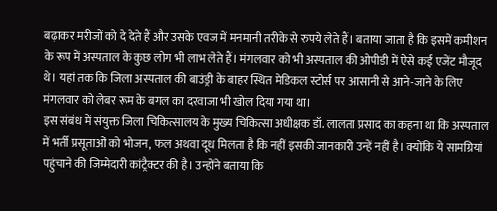बढ़ाकर मरीजों को दे देते हैं और उसके एवज में मनमानी तरीके से रुपये लेते हैं। बताया जाता है कि इसमें कमीशन के रूप में अस्पताल के कुछ लोग भी लाभ लेते हैं। मंगलवार को भी अस्पताल की ओपीडी में ऐसे कई एजेंट मौजूद थे। यहां तक कि जिला अस्पताल की बाउंड्री के बाहर स्थित मेडिकल स्टोर्स पर आसानी से आने-जाने के लिए मंगलवार को लेबर रूम के बगल का दरवाजा भी खोल दिया गया था।
इस संबंध में संयुक्त जिला चिकित्सालय के मुख्य चिकित्सा अधीक्षक डॉ. लालता प्रसाद का कहना था कि अस्पताल में भर्ती प्रसूताओं को भोजन, फल अथवा दूध मिलता है कि नहीं इसकी जानकारी उन्हें नहीं है। क्योंकि ये सामग्रियां पहुंचाने की जिम्मेदारी कांट्रैक्टर की है। उन्होंने बताया कि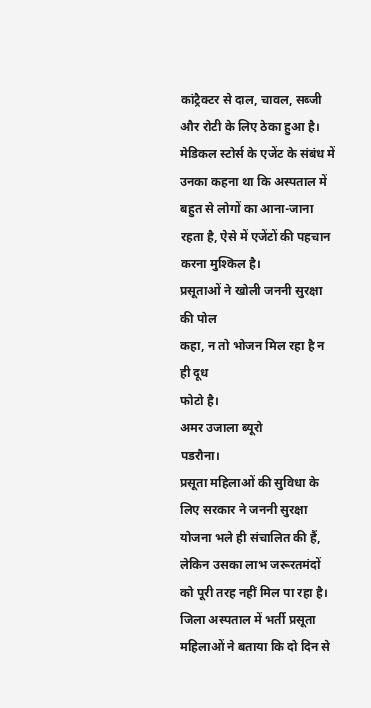कांट्रैक्टर से दाल, चावल, सब्जी और रोटी के लिए ठेका हुआ है। मेडिकल स्टोर्स के एजेंट के संबंध में उनका कहना था कि अस्पताल में बहुत से लोगों का आना-जाना रहता है, ऐसे में एजेंटों की पहचान करना मुश्किल है।
प्रसूताओं ने खोली जननी सुरक्षा की पोल
कहा, न तो भोजन मिल रहा है न ही दूध
फोटो है।
अमर उजाला ब्यूरो
पडरौना।
प्रसूता महिलाओं की सुविधा के लिए सरकार ने जननी सुरक्षा योजना भले ही संचालित की हैं, लेकिन उसका लाभ जरूरतमंदों को पूरी तरह नहीं मिल पा रहा है। जिला अस्पताल में भर्ती प्रसूता महिलाओं ने बताया कि दो दिन से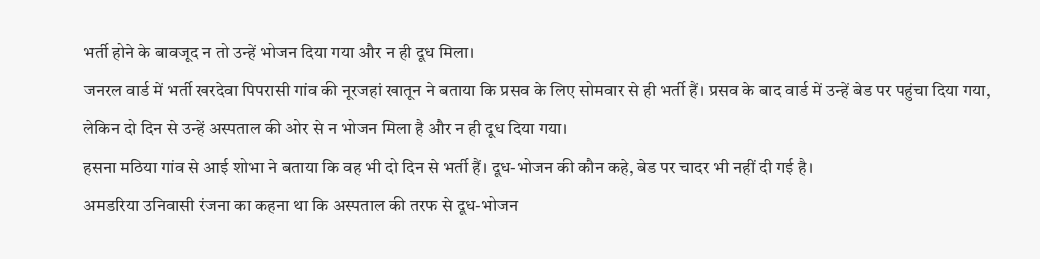भर्ती होने के बावजूद न तो उन्हें भोजन दिया गया और न ही दूध मिला।
जनरल वार्ड में भर्ती खरदेवा पिपरासी गांव की नूरजहां खातून ने बताया कि प्रसव के लिए सोमवार से ही भर्ती हैं। प्रसव के बाद वार्ड में उन्हें बेड पर पहुंचा दिया गया, लेकिन दो दिन से उन्हें अस्पताल की ओर से न भोजन मिला है और न ही दूध दिया गया।
हसना मठिया गांव से आई शोभा ने बताया कि वह भी दो दिन से भर्ती हैं। दूध-भोजन की कौन कहे, बेड पर चादर भी नहीं दी गई है।
अमडरिया उनिवासी रंजना का कहना था कि अस्पताल की तरफ से दूध-भोजन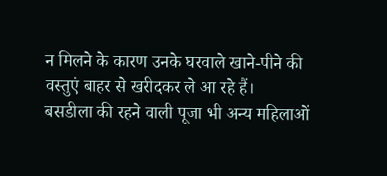न मिलने के कारण उनके घरवाले खाने-पीने की वस्तुएं बाहर से खरीदकर ले आ रहे हैं।
बसडीला की रहने वाली पूजा भी अन्य महिलाओं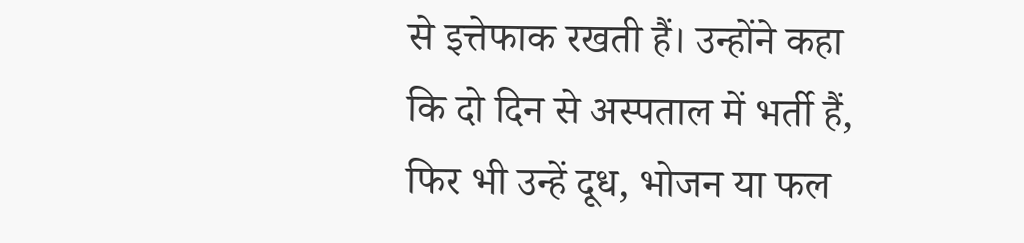से इत्तेफाक रखती हैं। उन्होंने कहा कि दो दिन से अस्पताल में भर्ती हैं, फिर भी उन्हें दूध, भोजन या फल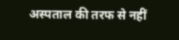अस्पताल की तरफ से नहीं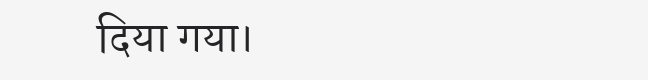दिया गया।